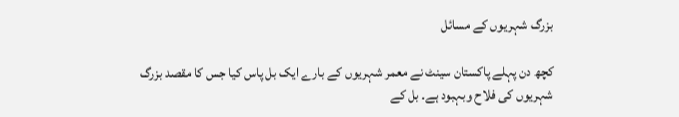بزرگ شہریوں کے مسائل

کچھ دن پہلے پاکستان سینٹ نے معمر شہریوں کے بارے ایک بل پاس کیا جس کا مقصد بزرگ
شہریوں کی فلاح وبہبود ہے۔ بل کے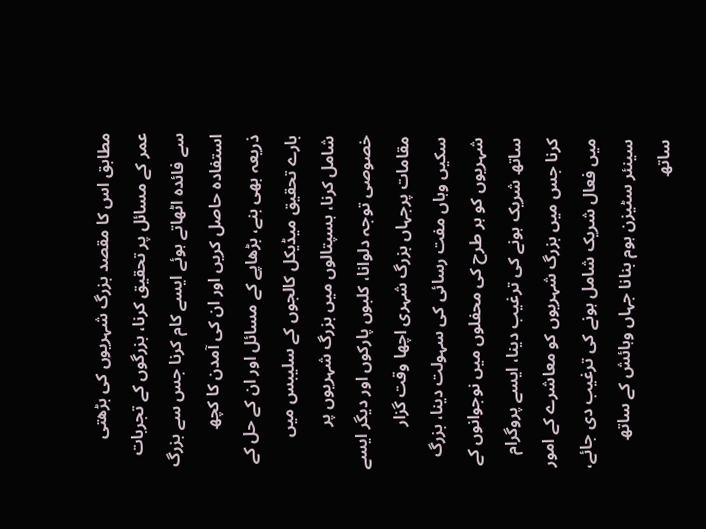مطابق اس کا مقصد بزرگ شہریوں کی بڑھتی عمر کے مسائل پر تحقیق کرنا، بزرگوں کے تجربات سے فائدہ اٹھاتے ہوئے ایسے کام کرنا جس سے بزرگ استفادہ حاصل کریں اور ان کی آمدن کا کچھ ذریعہ بھی بنے، بڑھاپے کے مسائل اور ان کے حل کے بارے تحقیق میڈیکل کالجوں کے سلیبس میں شامل کرنا، ہسپتالوں میں بزرگ شہریوں پر خصوصی توجہ دلوانا، کلبوں پارکوں اور دیگر ایسے مقامات پرجہاں بزرگ شہری اچھا وقت گزار سکیں وہاں مفت رسائی کی سہولت دینا، بزرگ شہریوں کو ہر طرح کی محفلوں میں نوجوانوں کے ساتھ شریک ہونے کی ترغیب دینا، ایسے پروگرام کرنا جس میں بزرگ شہریوں کو معاشرے کے امور میں فعال شریک شامل ہونے کی ترغیب دی جائے، سینئر سٹیزن ہوم بنانا جہاں وہائش کے ساتھ ساتھ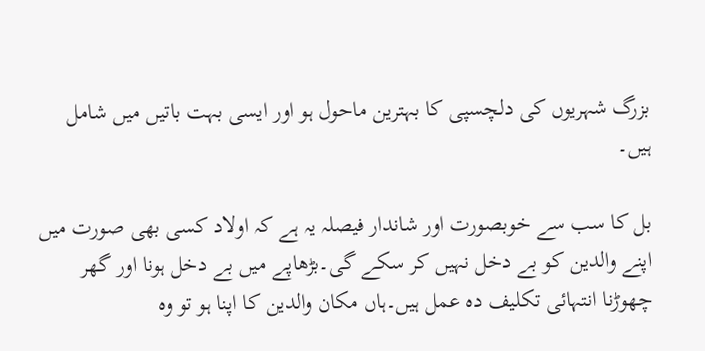بزرگ شہریوں کی دلچسپی کا بہترین ماحول ہو اور ایسی بہت باتیں میں شامل ہیں۔

بل کا سب سے خوبصورت اور شاندار فیصلہ یہ ہے کہ اولاد کسی بھی صورت میں اپنے والدین کو بے دخل نہیں کر سکے گی۔بڑھاپے میں بے دخل ہونا اور گھر چھوڑنا انتہائی تکلیف دہ عمل ہیں۔ہاں مکان والدین کا اپنا ہو تو وہ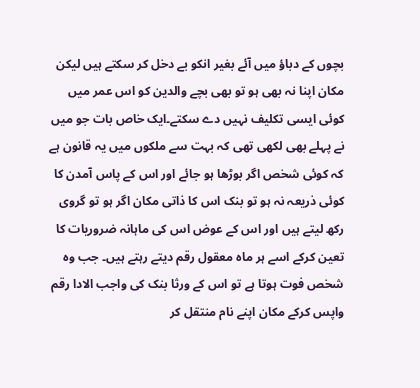بچوں کے دباؤ میں آئے بغیر انکو بے دخل کر سکتے ہیں لیکن مکان اپنا نہ بھی ہو تو بھی بچے والدین کو اس عمر میں کوئی ایسی تکلیف نہیں دے سکتے۔ایک خاص بات جو میں نے پہلے بھی لکھی تھی کہ بہت سے ملکوں میں یہ قانون ہے کہ کوئی شخص اگر بوڑھا ہو جائے اور اس کے پاس آمدن کا کوئی ذریعہ نہ ہو تو بنک اس کا ذاتی مکان اگر ہو تو گروی رکھ لیتے ہیں اور اس کے عوض اس کی ماہانہ ضروریات کا تعین کرکے اسے ہر ماہ معقول رقم دیتے رہتے ہیں۔ جب وہ شخص فوت ہوتا ہے تو اس کے ورثا بنک کی واجب الادا رقم واپس کرکے مکان اپنے نام منتقل کر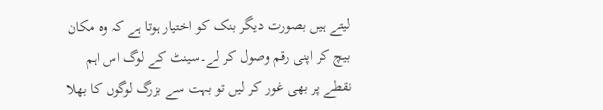لیتے ہیں بصورت دیگر بنک کو اختیار ہوتا ہے کہ وہ مکان بیچ کر اپنی رقم وصول کر لے۔سینٹ کے لوگ اس اہم نقطے پر بھی غور کر لیں تو بہت سے بزرگ لوگوں کا بھلا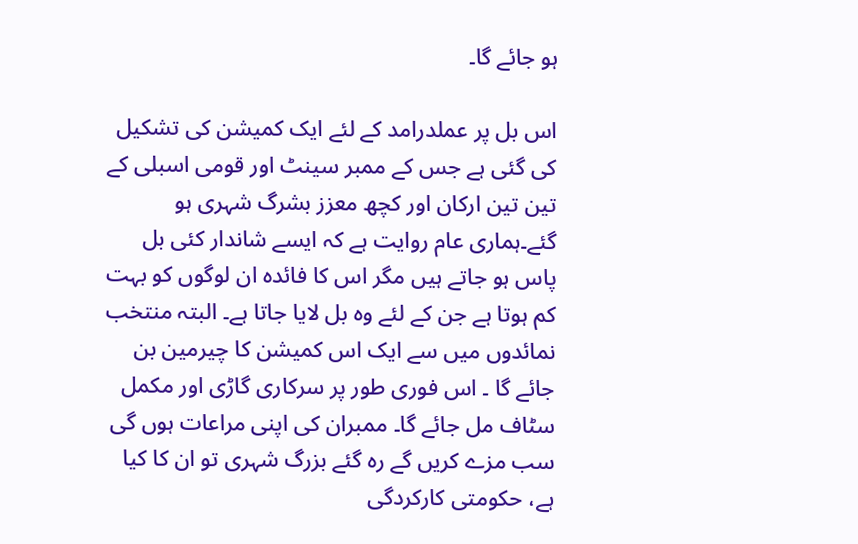ہو جائے گا۔

اس بل پر عملدرامد کے لئے ایک کمیشن کی تشکیل کی گئی ہے جس کے ممبر سینٹ اور قومی اسبلی کے تین تین ارکان اور کچھ معزز بشرگ شہری ہو گئے۔ہماری عام روایت ہے کہ ایسے شاندار کئی بل پاس ہو جاتے ہیں مگر اس کا فائدہ ان لوگوں کو بہت کم ہوتا ہے جن کے لئے وہ بل لایا جاتا ہے۔ البتہ منتخب نمائدوں میں سے ایک اس کمیشن کا چیرمین بن جائے گا ۔ اس فوری طور پر سرکاری گاڑی اور مکمل سٹاف مل جائے گا۔ ممبران کی اپنی مراعات ہوں گی سب مزے کریں گے رہ گئے بزرگ شہری تو ان کا کیا ہے، حکومتی کارکردگی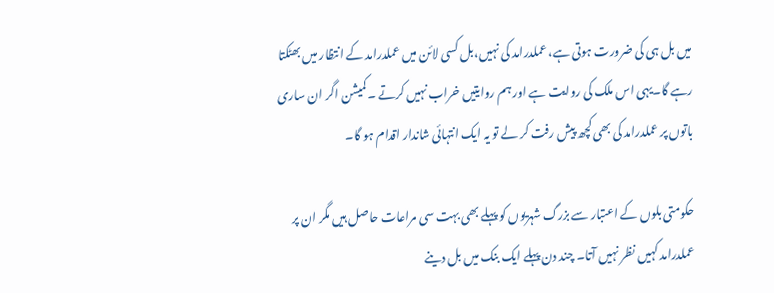میں بل ہی کی ضرورت ہوتی ہے، عملدرامد کی نہیں،بل کسی لائن میں عملدرامد کے انتظار میں بھٹکتا رہے گا۔یہی اس ملک کی روایت ہے اور ہم روایتیں خراب نہیں کرتے ۔کمیشن اگر ان ساری باتوں پر عملدرامد کی بھی کچھ پیش رفت کر لے تو یہ ایک انتہائی شاندار اقدام ہو گا۔

حکومتی بلوں کے اعتبار سے بزرگ شہریوں کو پہلے بھی بہت سی مراعات حاصل ہیں مگر ان پر عملدرامد کہیں نظر نہیں آتا۔ چند دن پہلے ایک بنک میں بل دینے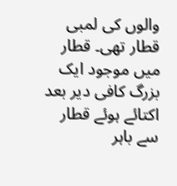والوں کی لمبی قطار تھی۔ قطار میں موجود ایک بزرگ کافی دیر بعد اکتائے ہوئے قطار سے باہر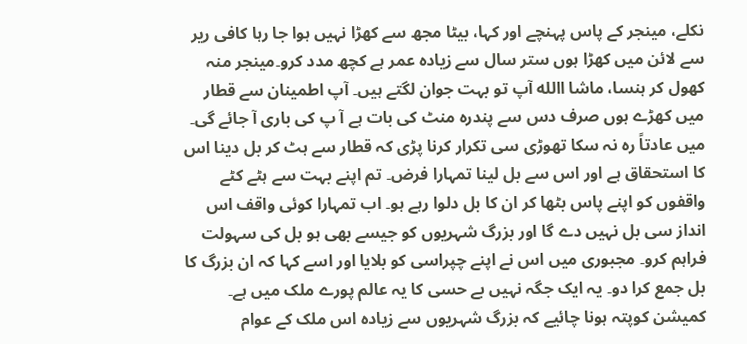نکلے، مینجر کے پاس پہنچے اور کہا، بیٹا مجھ سے کھڑا نہیں ہوا جا رہا کافی ریر سے لائن میں کھڑا ہوں ستر سال سے زیادہ عمر ہے کچھ مدد کرو۔مینجر منہ کھول کر ہنسا، ماشا االله آپ تو بہت جوان لگتے ہیں۔ آپ اطمینان سے قطار میں کھڑے ہوں صرف دس سے پندرہ منٹ کی بات ہے آ پ کی باری آ جائے گی۔ میں عادتاً رہ نہ سکا تھوڑی سی تکرار کرنا پڑی کہ قطار سے ہٹ کر بل دینا اس کا استحقاق ہے اور اس سے بل لینا تمہارا فرض۔ تم اپنے بہت سے ہٹے کٹے واقفوں کو اپنے پاس بٹھا کر ان کا بل دلوا رہے ہو۔ اب تمہارا کوئی واقف اس انداز سی بل نہیں دے گا اور بزرگ شہریوں کو جیسے بھی ہو بل کی سہولت فراہم کرو۔ مجبوری میں اس نے اپنے چپراسی کو بلایا اور اسے کہا کہ ان بزرگ کا بل جمع کرا دو۔ یہ ایک جگہ نہیں بے حسی کا یہ عالم پورے ملک میں ہے۔ کمیشن کوپتہ ہونا چائیے کہ بزرگ شہریوں سے زیادہ اس ملک کے عوام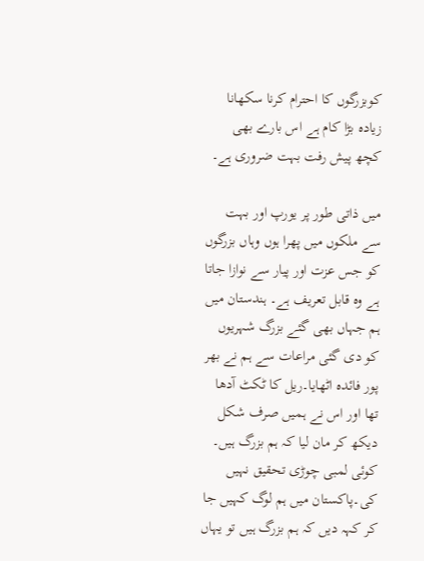کوبزرگوں کا احترام کرنا سکھانا زیادہ بڑا کام ہے اس بارے بھی کچھ پیش رفت بہت ضروری ہے۔

میں ذاتی طور پر یورپ اور بہت سے ملکوں میں پھرا ہوں وہاں بزرگوں کو جس عزت اور پیار سے نوازا جاتا ہے وہ قابل تعریف ہے۔ ہندستان میں ہم جہاں بھی گئے بزرگ شہریوں کو دی گئی مراعات سے ہم نے بھر پور فائدہ اٹھایا۔ریل کا ٹکٹ آدھا تھا اور اس نے ہمیں صرف شکل دیکھ کر مان لیا کہ ہم بزرگ ہیں۔ کوئی لمبی چوڑی تحقیق نہیں کی۔پاکستان میں ہم لوگ کہیں جا کر کہہ دیں کہ ہم بزرگ ہیں تو یہاں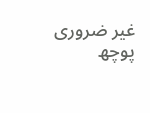غیر ضروری پوچھ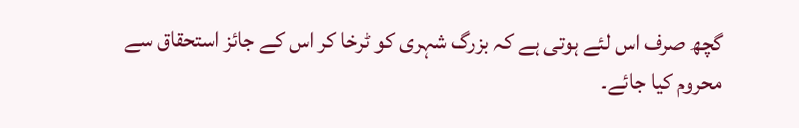گچھ صرف اس لئے ہوتی ہے کہ بزرگ شہری کو ٹرخا کر اس کے جائز استحقاق سے محروم کیا جائے۔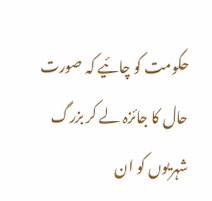حکومت کو چائیے کہ صورت حال کا جائزہ لے کر بزرگ شہریوں کو ان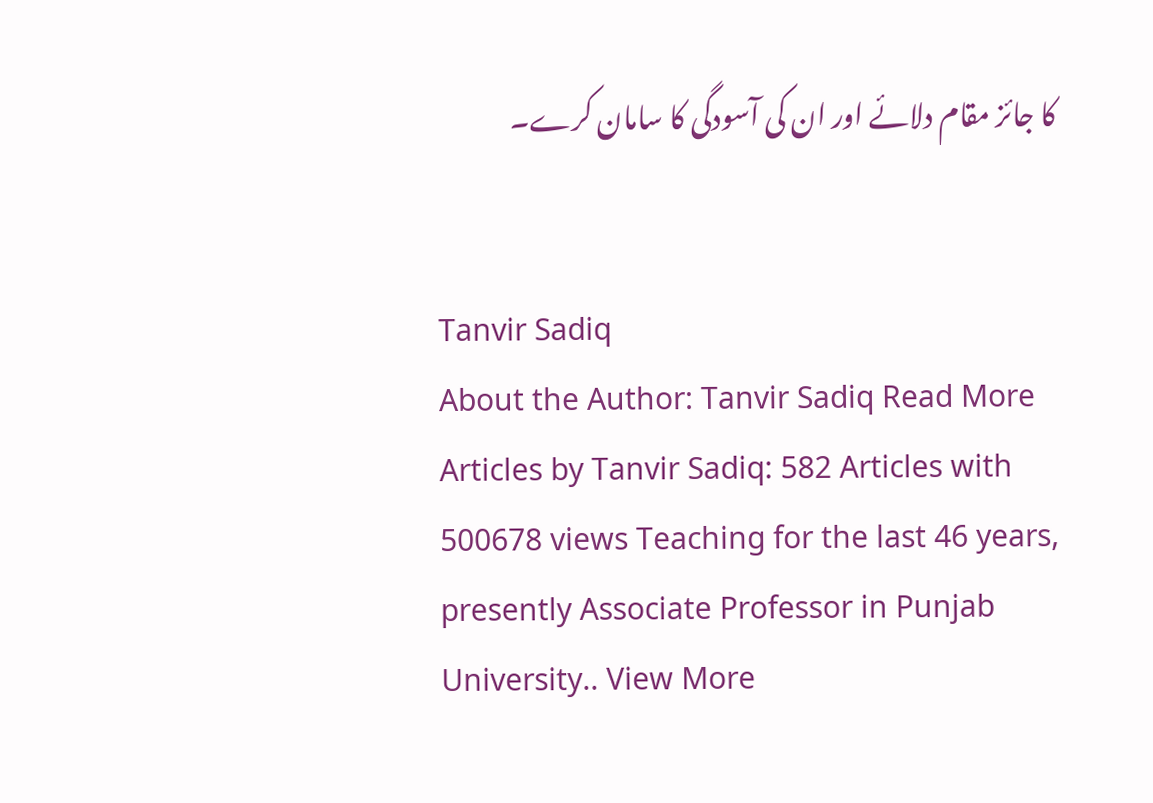کا جائز مقام دلائے اور ان کی آسودگی کا سامان کرے۔


Tanvir Sadiq
About the Author: Tanvir Sadiq Read More Articles by Tanvir Sadiq: 582 Articles with 500678 views Teaching for the last 46 years, presently Associate Professor in Punjab University.. View More